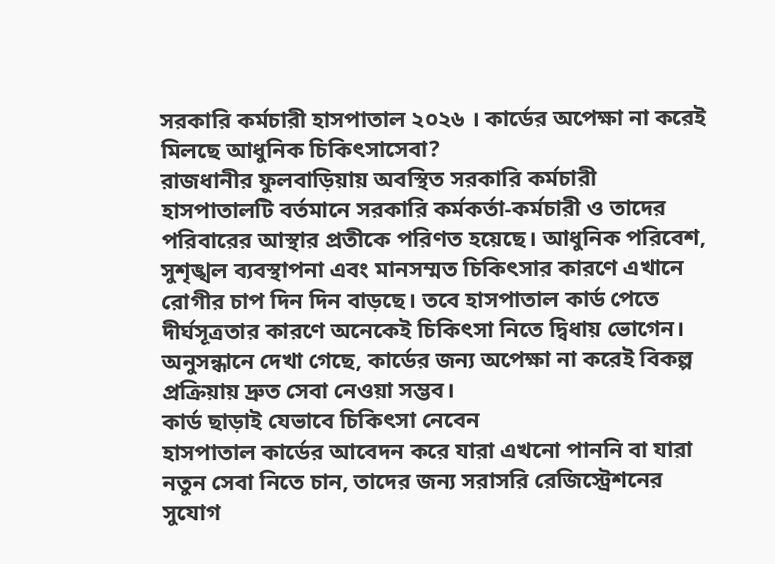সরকারি কর্মচারী হাসপাতাল ২০২৬ । কার্ডের অপেক্ষা না করেই মিলছে আধুনিক চিকিৎসাসেবা?
রাজধানীর ফুলবাড়িয়ায় অবস্থিত সরকারি কর্মচারী হাসপাতালটি বর্তমানে সরকারি কর্মকর্তা-কর্মচারী ও তাদের পরিবারের আস্থার প্রতীকে পরিণত হয়েছে। আধুনিক পরিবেশ, সুশৃঙ্খল ব্যবস্থাপনা এবং মানসম্মত চিকিৎসার কারণে এখানে রোগীর চাপ দিন দিন বাড়ছে। তবে হাসপাতাল কার্ড পেতে দীর্ঘসূত্রতার কারণে অনেকেই চিকিৎসা নিতে দ্বিধায় ভোগেন। অনুসন্ধানে দেখা গেছে, কার্ডের জন্য অপেক্ষা না করেই বিকল্প প্রক্রিয়ায় দ্রুত সেবা নেওয়া সম্ভব।
কার্ড ছাড়াই যেভাবে চিকিৎসা নেবেন
হাসপাতাল কার্ডের আবেদন করে যারা এখনো পাননি বা যারা নতুন সেবা নিতে চান, তাদের জন্য সরাসরি রেজিস্ট্রেশনের সুযোগ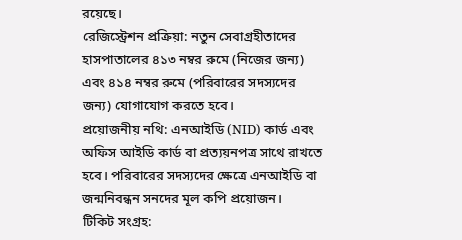রয়েছে।
রেজিস্ট্রেশন প্রক্রিয়া: নতুন সেবাগ্রহীতাদের হাসপাতালের ৪১৩ নম্বর রুমে (নিজের জন্য) এবং ৪১৪ নম্বর রুমে (পরিবারের সদস্যদের জন্য) যোগাযোগ করতে হবে।
প্রয়োজনীয় নথি: এনআইডি (NID) কার্ড এবং অফিস আইডি কার্ড বা প্রত্যয়নপত্র সাথে রাখতে হবে। পরিবারের সদস্যদের ক্ষেত্রে এনআইডি বা জন্মনিবন্ধন সনদের মূল কপি প্রয়োজন।
টিকিট সংগ্রহ: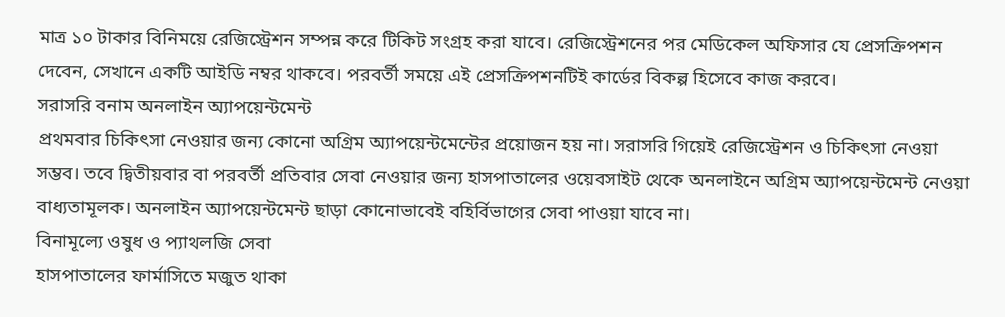মাত্র ১০ টাকার বিনিময়ে রেজিস্ট্রেশন সম্পন্ন করে টিকিট সংগ্রহ করা যাবে। রেজিস্ট্রেশনের পর মেডিকেল অফিসার যে প্রেসক্রিপশন দেবেন, সেখানে একটি আইডি নম্বর থাকবে। পরবর্তী সময়ে এই প্রেসক্রিপশনটিই কার্ডের বিকল্প হিসেবে কাজ করবে।
সরাসরি বনাম অনলাইন অ্যাপয়েন্টমেন্ট
প্রথমবার চিকিৎসা নেওয়ার জন্য কোনো অগ্রিম অ্যাপয়েন্টমেন্টের প্রয়োজন হয় না। সরাসরি গিয়েই রেজিস্ট্রেশন ও চিকিৎসা নেওয়া সম্ভব। তবে দ্বিতীয়বার বা পরবর্তী প্রতিবার সেবা নেওয়ার জন্য হাসপাতালের ওয়েবসাইট থেকে অনলাইনে অগ্রিম অ্যাপয়েন্টমেন্ট নেওয়া বাধ্যতামূলক। অনলাইন অ্যাপয়েন্টমেন্ট ছাড়া কোনোভাবেই বহির্বিভাগের সেবা পাওয়া যাবে না।
বিনামূল্যে ওষুধ ও প্যাথলজি সেবা
হাসপাতালের ফার্মাসিতে মজুত থাকা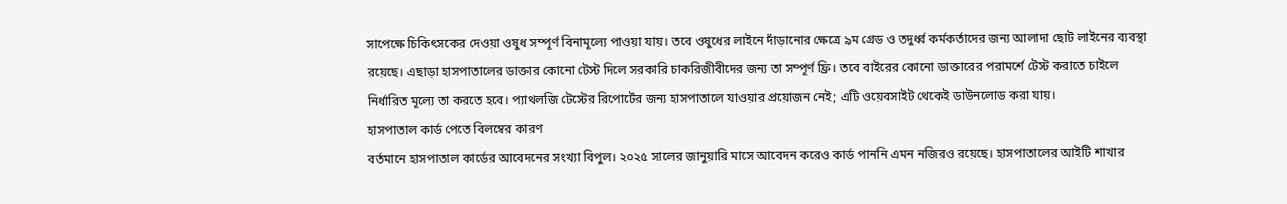সাপেক্ষে চিকিৎসকের দেওয়া ওষুধ সম্পূর্ণ বিনামূল্যে পাওয়া যায়। তবে ওষুধের লাইনে দাঁড়ানোর ক্ষেত্রে ৯ম গ্রেড ও তদুর্ধ্ব কর্মকর্তাদের জন্য আলাদা ছোট লাইনের ব্যবস্থা রয়েছে। এছাড়া হাসপাতালের ডাক্তার কোনো টেস্ট দিলে সরকারি চাকরিজীবীদের জন্য তা সম্পূর্ণ ফ্রি। তবে বাইরের কোনো ডাক্তারের পরামর্শে টেস্ট করাতে চাইলে নির্ধারিত মূল্যে তা করতে হবে। প্যাথলজি টেস্টের রিপোর্টের জন্য হাসপাতালে যাওয়ার প্রয়োজন নেই; এটি ওয়েবসাইট থেকেই ডাউনলোড করা যায়।
হাসপাতাল কার্ড পেতে বিলম্বের কারণ
বর্তমানে হাসপাতাল কার্ডের আবেদনের সংখ্যা বিপুল। ২০২৫ সালের জানুয়ারি মাসে আবেদন করেও কার্ড পাননি এমন নজিরও রয়েছে। হাসপাতালের আইটি শাখার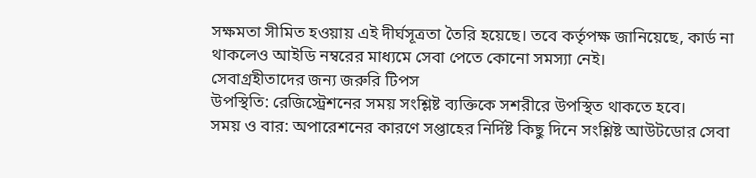সক্ষমতা সীমিত হওয়ায় এই দীর্ঘসূত্রতা তৈরি হয়েছে। তবে কর্তৃপক্ষ জানিয়েছে, কার্ড না থাকলেও আইডি নম্বরের মাধ্যমে সেবা পেতে কোনো সমস্যা নেই।
সেবাগ্রহীতাদের জন্য জরুরি টিপস
উপস্থিতি: রেজিস্ট্রেশনের সময় সংশ্লিষ্ট ব্যক্তিকে সশরীরে উপস্থিত থাকতে হবে।
সময় ও বার: অপারেশনের কারণে সপ্তাহের নির্দিষ্ট কিছু দিনে সংশ্লিষ্ট আউটডোর সেবা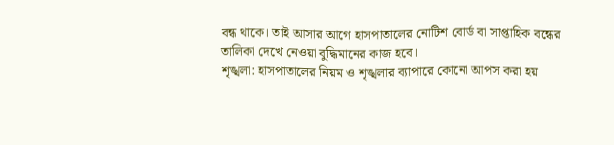বন্ধ থাকে। তাই আসার আগে হাসপাতালের নোটিশ বোর্ড বা সাপ্তাহিক বন্ধের তালিকা দেখে নেওয়া বুদ্ধিমানের কাজ হবে।
শৃঙ্খলা: হাসপাতালের নিয়ম ও শৃঙ্খলার ব্যাপারে কোনো আপস করা হয়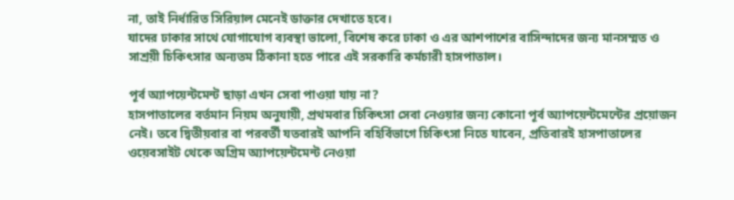না, তাই নির্ধারিত সিরিয়াল মেনেই ডাক্তার দেখাতে হবে।
যাদের ঢাকার সাথে যোগাযোগ ব্যবস্থা ভালো, বিশেষ করে ঢাকা ও এর আশপাশের বাসিন্দাদের জন্য মানসম্মত ও সাশ্রয়ী চিকিৎসার অন্যতম ঠিকানা হতে পারে এই সরকারি কর্মচারী হাসপাতাল।

পূর্ব অ্যাপয়েন্টমেন্ট ছাড়া এখন সেবা পাওয়া যায় না?
হাসপাতালের বর্তমান নিয়ম অনুযায়ী, প্রথমবার চিকিৎসা সেবা নেওয়ার জন্য কোনো পূর্ব অ্যাপয়েন্টমেন্টের প্রয়োজন নেই। তবে দ্বিতীয়বার বা পরবর্তী যতবারই আপনি বহির্বিভাগে চিকিৎসা নিতে যাবেন, প্রতিবারই হাসপাতালের ওয়েবসাইট থেকে অগ্রিম অ্যাপয়েন্টমেন্ট নেওয়া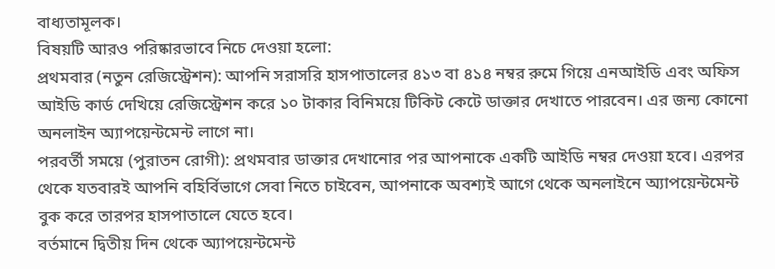বাধ্যতামূলক।
বিষয়টি আরও পরিষ্কারভাবে নিচে দেওয়া হলো:
প্রথমবার (নতুন রেজিস্ট্রেশন): আপনি সরাসরি হাসপাতালের ৪১৩ বা ৪১৪ নম্বর রুমে গিয়ে এনআইডি এবং অফিস আইডি কার্ড দেখিয়ে রেজিস্ট্রেশন করে ১০ টাকার বিনিময়ে টিকিট কেটে ডাক্তার দেখাতে পারবেন। এর জন্য কোনো অনলাইন অ্যাপয়েন্টমেন্ট লাগে না।
পরবর্তী সময়ে (পুরাতন রোগী): প্রথমবার ডাক্তার দেখানোর পর আপনাকে একটি আইডি নম্বর দেওয়া হবে। এরপর থেকে যতবারই আপনি বহির্বিভাগে সেবা নিতে চাইবেন, আপনাকে অবশ্যই আগে থেকে অনলাইনে অ্যাপয়েন্টমেন্ট বুক করে তারপর হাসপাতালে যেতে হবে।
বর্তমানে দ্বিতীয় দিন থেকে অ্যাপয়েন্টমেন্ট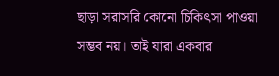ছাড়া সরাসরি কোনো চিকিৎসা পাওয়া সম্ভব নয়। তাই যারা একবার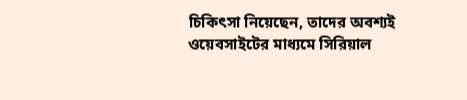চিকিৎসা নিয়েছেন, তাদের অবশ্যই ওয়েবসাইটের মাধ্যমে সিরিয়াল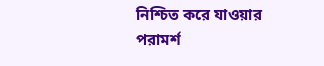নিশ্চিত করে যাওয়ার পরামর্শ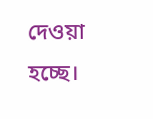দেওয়া হচ্ছে।